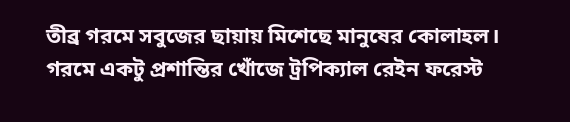তীব্র গরমে সবুজের ছায়ায় মিশেছে মানুষের কোলাহল। গরমে একটু প্রশান্তির খোঁজে ট্রপিক্যাল রেইন ফরেস্ট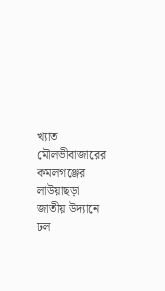খ্যাত মৌলভীবাজারের কমলগঞ্জের লাউয়াছড়া জাতীয় উদ্যানে ঢল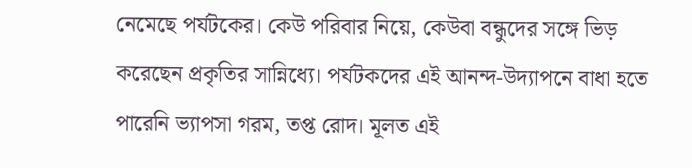নেমেছে পর্যটকের। কেউ পরিবার নিয়ে, কেউবা বন্ধুদের সঙ্গে ভিড় করেছেন প্রকৃতির সান্নিধ্যে। পর্যটকদের এই আনন্দ-উদ্যাপনে বাধা হতে পারেনি ভ্যাপসা গরম, তপ্ত রোদ। মূলত এই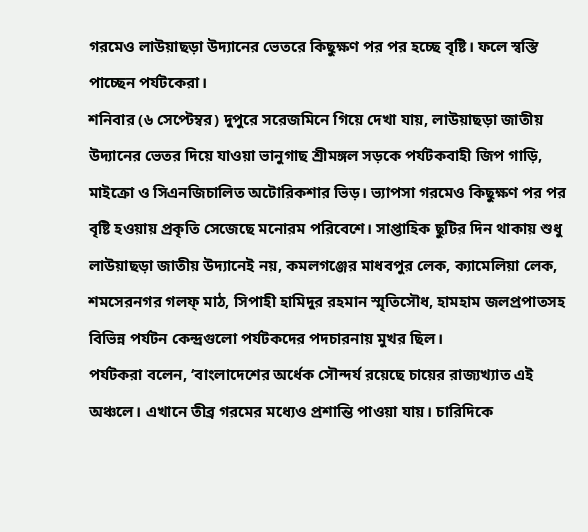গরমেও লাউয়াছড়া উদ্যানের ভেতরে কিছুক্ষণ পর পর হচ্ছে বৃষ্টি। ফলে স্বস্তি পাচ্ছেন পর্যটকেরা।
শনিবার (৬ সেপ্টেম্বর) দুপুরে সরেজমিনে গিয়ে দেখা যায়, লাউয়াছড়া জাতীয় উদ্যানের ভেতর দিয়ে যাওয়া ভানুগাছ শ্রীমঙ্গল সড়কে পর্যটকবাহী জিপ গাড়ি, মাইক্রো ও সিএনজিচালিত অটোরিকশার ভিড়। ভ্যাপসা গরমেও কিছুক্ষণ পর পর বৃষ্টি হওয়ায় প্রকৃতি সেজেছে মনোরম পরিবেশে। সাপ্তাহিক ছুটির দিন থাকায় শুধু লাউয়াছড়া জাতীয় উদ্যানেই নয়, কমলগঞ্জের মাধবপুর লেক, ক্যামেলিয়া লেক, শমসেরনগর গলফ্ মাঠ, সিপাহী হামিদুর রহমান স্মৃতিসৌধ, হামহাম জলপ্রপাতসহ বিভিন্ন পর্যটন কেন্দ্রগুলো পর্যটকদের পদচারনায় মুখর ছিল।
পর্যটকরা বলেন, ‘বাংলাদেশের অর্ধেক সৌন্দর্য রয়েছে চায়ের রাজ্যখ্যাত এই অঞ্চলে। এখানে তীব্র গরমের মধ্যেও প্রশান্তি পাওয়া যায়। চারিদিকে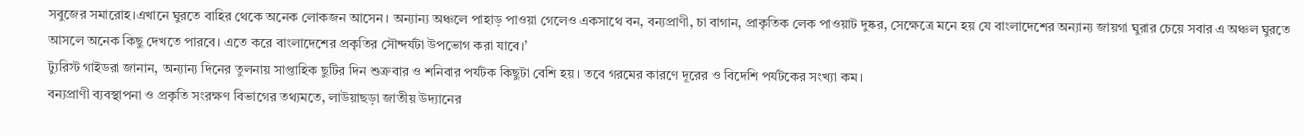সবুজের সমারোহ।এখানে ঘুরতে বাহির থেকে অনেক লোকজন আসেন। অন্যান্য অঞ্চলে পাহাড় পাওয়া গেলেও একসাথে বন, বন্যপ্রাণী, চা বাগান, প্রাকৃতিক লেক পাওয়াট দুষ্কর, সেক্ষেত্রে মনে হয় যে বাংলাদেশের অন্যান্য জায়গা ঘুরার চেয়ে সবার এ অঞ্চল ঘুরতে আসলে অনেক কিছু দেখতে পারবে। এতে করে বাংলাদেশের প্রকৃতির সৌন্দর্যটা উপভোগ করা যাবে।’
ট্যুরিস্ট গাইডরা জানান, অন্যান্য দিনের তুলনায় সাপ্তাহিক ছুটির দিন শুক্রবার ও শনিবার পর্যটক কিছুটা বেশি হয়। তবে গরমের কারণে দূরের ও বিদেশি পর্যটকের সংখ্যা কম।
বন্যপ্রাণী ব্যবস্থাপনা ও প্রকৃতি সংরক্ষণ বিভাগের তথ্যমতে, লাউয়াছড়া জাতীয় উদ্যানের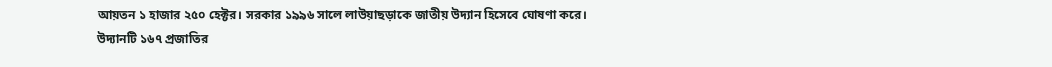আয়তন ১ হাজার ২৫০ হেক্টর। সরকার ১৯৯৬ সালে লাউয়াছড়াকে জাতীয় উদ্যান হিসেবে ঘোষণা করে। উদ্যানটি ১৬৭ প্রজাতির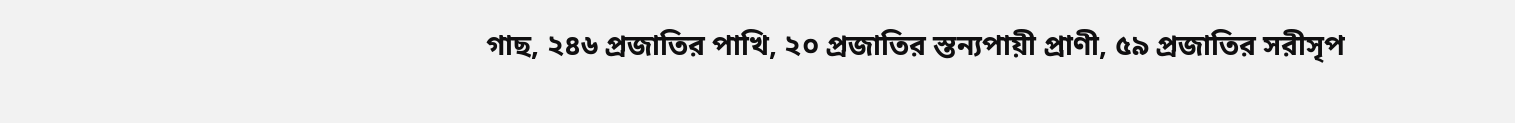গাছ, ২৪৬ প্রজাতির পাখি, ২০ প্রজাতির স্তন্যপায়ী প্রাণী, ৫৯ প্রজাতির সরীসৃপ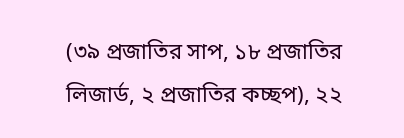(৩৯ প্রজাতির সাপ, ১৮ প্রজাতির লিজার্ড, ২ প্রজাতির কচ্ছপ), ২২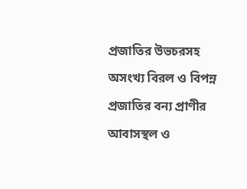প্রজাতির উভচরসহ অসংখ্য বিরল ও বিপন্ন প্রজাতির বন্য প্রাণীর আবাসস্থল ও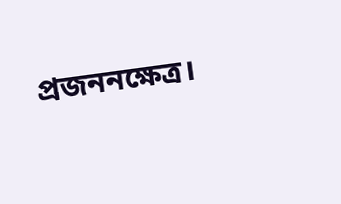প্রজননক্ষেত্র।